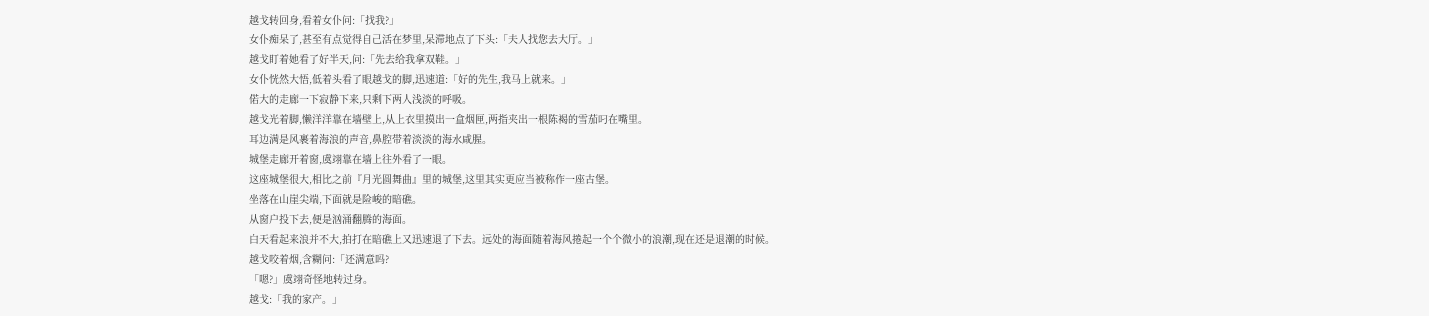越戈转回身,看着女仆问:「找我?」
女仆痴呆了,甚至有点觉得自己活在梦里,呆滞地点了下头:「夫人找您去大厅。」
越戈盯着她看了好半天,问:「先去给我拿双鞋。」
女仆恍然大悟,低着头看了眼越戈的脚,迅速道:「好的先生,我马上就来。」
偌大的走廊一下寂静下来,只剩下两人浅淡的呼吸。
越戈光着脚,懒洋洋靠在墙壁上,从上衣里摸出一盒烟匣,两指夹出一根陈褐的雪茄叼在嘴里。
耳边满是风裹着海浪的声音,鼻腔带着淡淡的海水咸腥。
城堡走廊开着窗,虞翊靠在墙上往外看了一眼。
这座城堡很大,相比之前『月光圆舞曲』里的城堡,这里其实更应当被称作一座古堡。
坐落在山崖尖端,下面就是险峻的暗礁。
从窗户投下去,便是汹涌翻腾的海面。
白天看起来浪并不大,拍打在暗礁上又迅速退了下去。远处的海面随着海风捲起一个个微小的浪潮,现在还是退潮的时候。
越戈咬着烟,含糊问:「还满意吗?
「嗯?」虞翊奇怪地转过身。
越戈:「我的家产。」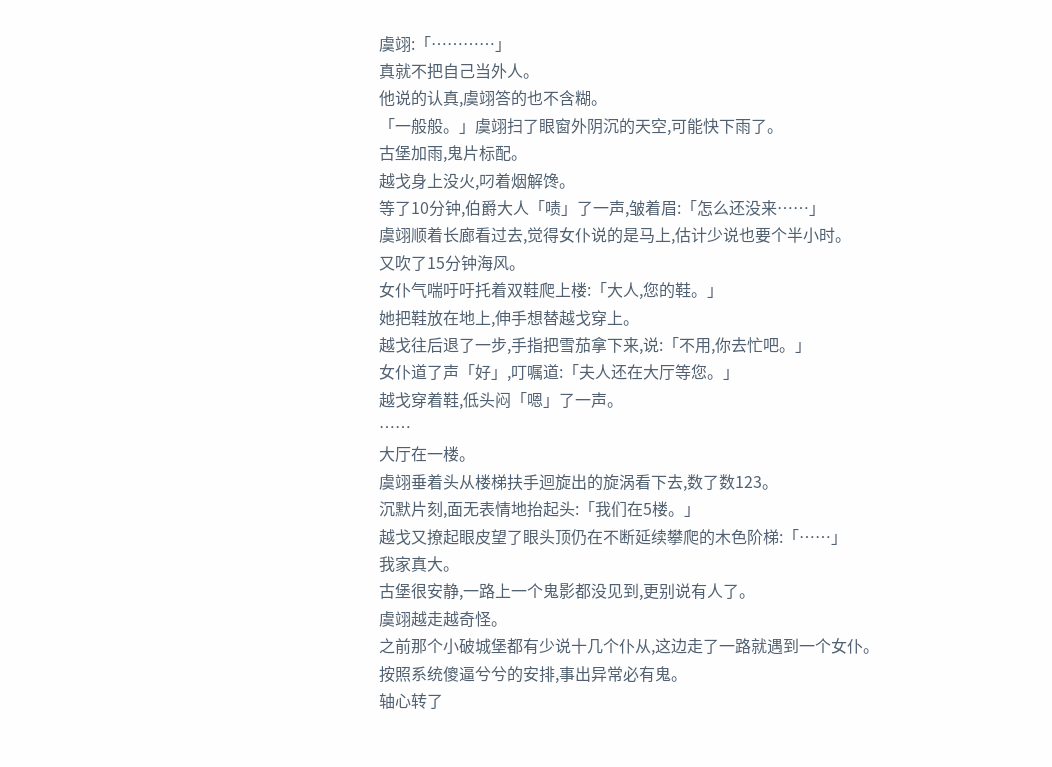虞翊:「…………」
真就不把自己当外人。
他说的认真,虞翊答的也不含糊。
「一般般。」虞翊扫了眼窗外阴沉的天空,可能快下雨了。
古堡加雨,鬼片标配。
越戈身上没火,叼着烟解馋。
等了10分钟,伯爵大人「啧」了一声,皱着眉:「怎么还没来……」
虞翊顺着长廊看过去,觉得女仆说的是马上,估计少说也要个半小时。
又吹了15分钟海风。
女仆气喘吁吁托着双鞋爬上楼:「大人,您的鞋。」
她把鞋放在地上,伸手想替越戈穿上。
越戈往后退了一步,手指把雪茄拿下来,说:「不用,你去忙吧。」
女仆道了声「好」,叮嘱道:「夫人还在大厅等您。」
越戈穿着鞋,低头闷「嗯」了一声。
……
大厅在一楼。
虞翊垂着头从楼梯扶手迴旋出的旋涡看下去,数了数123。
沉默片刻,面无表情地抬起头:「我们在5楼。」
越戈又撩起眼皮望了眼头顶仍在不断延续攀爬的木色阶梯:「……」
我家真大。
古堡很安静,一路上一个鬼影都没见到,更别说有人了。
虞翊越走越奇怪。
之前那个小破城堡都有少说十几个仆从,这边走了一路就遇到一个女仆。
按照系统傻逼兮兮的安排,事出异常必有鬼。
轴心转了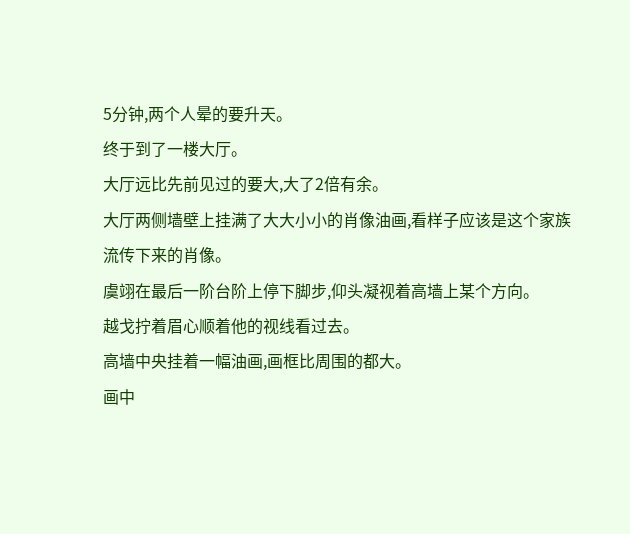5分钟,两个人晕的要升天。
终于到了一楼大厅。
大厅远比先前见过的要大,大了2倍有余。
大厅两侧墙壁上挂满了大大小小的肖像油画,看样子应该是这个家族流传下来的肖像。
虞翊在最后一阶台阶上停下脚步,仰头凝视着高墙上某个方向。
越戈拧着眉心顺着他的视线看过去。
高墙中央挂着一幅油画,画框比周围的都大。
画中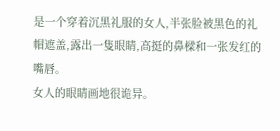是一个穿着沉黑礼服的女人,半张脸被黑色的礼帽遮盖,露出一隻眼睛,高挺的鼻樑和一张发红的嘴唇。
女人的眼睛画地很诡异。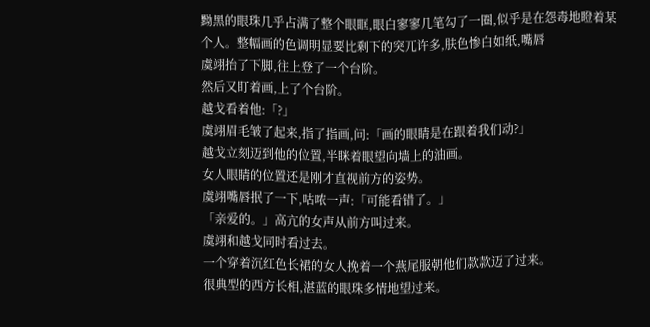黝黑的眼珠几乎占满了整个眼眶,眼白寥寥几笔勾了一圈,似乎是在怨毒地瞪着某个人。整幅画的色调明显要比剩下的突兀许多,肤色惨白如纸,嘴唇
虞翊抬了下脚,往上登了一个台阶。
然后又盯着画,上了个台阶。
越戈看着他:「?」
虞翊眉毛皱了起来,指了指画,问:「画的眼睛是在跟着我们动?」
越戈立刻迈到他的位置,半眯着眼望向墙上的油画。
女人眼睛的位置还是刚才直视前方的姿势。
虞翊嘴唇抿了一下,咕哝一声:「可能看错了。」
「亲爱的。」高亢的女声从前方叫过来。
虞翊和越戈同时看过去。
一个穿着沉红色长裙的女人挽着一个燕尾服朝他们款款迈了过来。
很典型的西方长相,湛蓝的眼珠多情地望过来。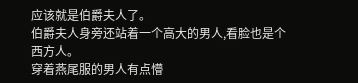应该就是伯爵夫人了。
伯爵夫人身旁还站着一个高大的男人,看脸也是个西方人。
穿着燕尾服的男人有点懵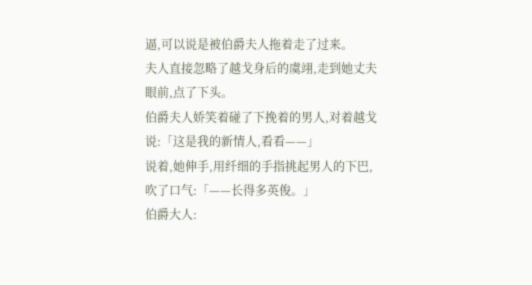逼,可以说是被伯爵夫人拖着走了过来。
夫人直接忽略了越戈身后的虞翊,走到她丈夫眼前,点了下头。
伯爵夫人娇笑着碰了下挽着的男人,对着越戈说:「这是我的新情人,看看——」
说着,她伸手,用纤细的手指挑起男人的下巴,吹了口气:「——长得多英俊。」
伯爵大人: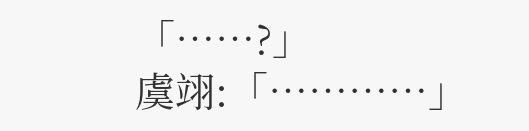「……?」
虞翊:「…………」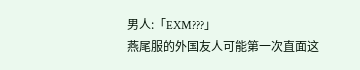男人:「EXM???」
燕尾服的外国友人可能第一次直面这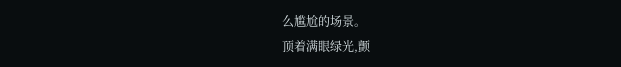么尴尬的场景。
顶着满眼绿光,颤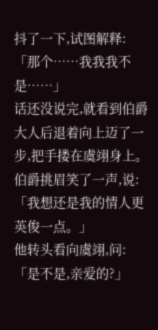抖了一下,试图解释:「那个……我我我不是……」
话还没说完,就看到伯爵大人后退着向上迈了一步,把手搂在虞翊身上。
伯爵挑眉笑了一声,说:「我想还是我的情人更英俊一点。」
他转头看向虞翊,问:「是不是,亲爱的?」